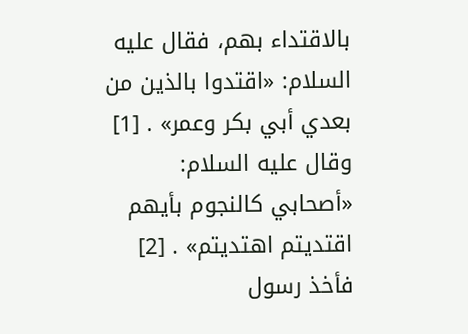بالاقتداء بهم، فقال عليه السلام: «اقتدوا بالذين من بعدي أبي بكر وعمر» . [1]
وقال عليه السلام: «أصحابي كالنجوم بأيهم اقتديتم اهتديتم» . [2]
فأخذ رسول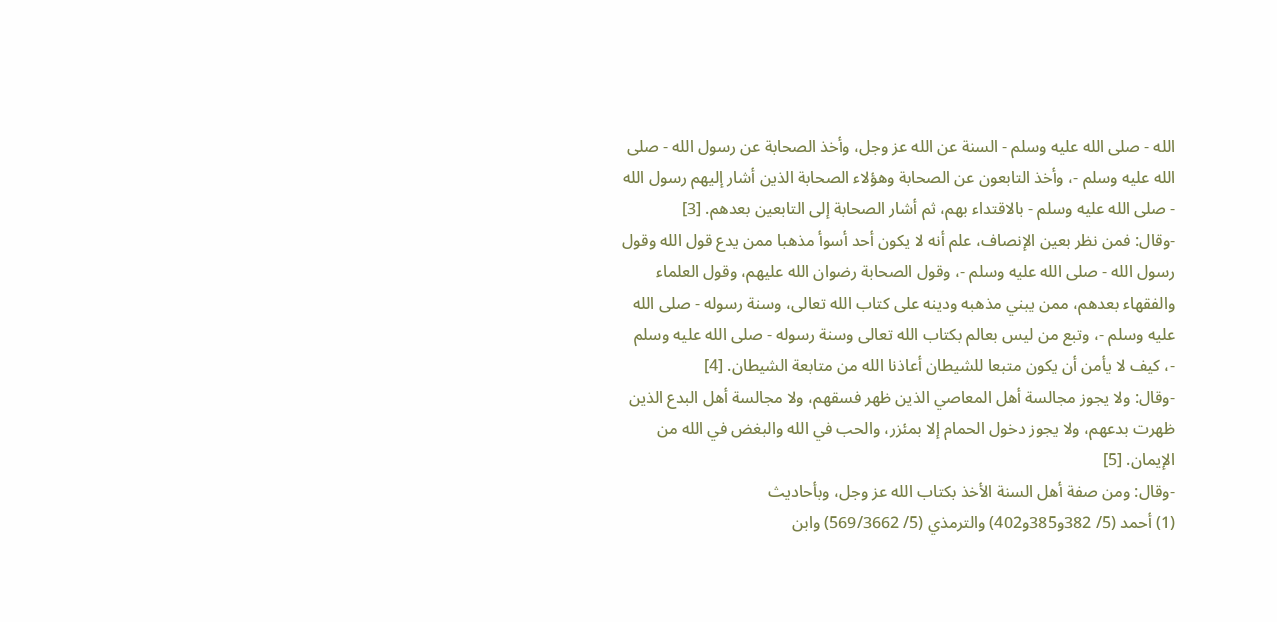الله - صلى الله عليه وسلم - السنة عن الله عز وجل، وأخذ الصحابة عن رسول الله - صلى الله عليه وسلم -، وأخذ التابعون عن الصحابة وهؤلاء الصحابة الذين أشار إليهم رسول الله - صلى الله عليه وسلم - بالاقتداء بهم، ثم أشار الصحابة إلى التابعين بعدهم. [3]
-وقال: فمن نظر بعين الإنصاف، علم أنه لا يكون أحد أسوأ مذهبا ممن يدع قول الله وقول رسول الله - صلى الله عليه وسلم -، وقول الصحابة رضوان الله عليهم، وقول العلماء والفقهاء بعدهم، ممن يبني مذهبه ودينه على كتاب الله تعالى، وسنة رسوله - صلى الله عليه وسلم -، وتبع من ليس بعالم بكتاب الله تعالى وسنة رسوله - صلى الله عليه وسلم -، كيف لا يأمن أن يكون متبعا للشيطان أعاذنا الله من متابعة الشيطان. [4]
-وقال: ولا يجوز مجالسة أهل المعاصي الذين ظهر فسقهم، ولا مجالسة أهل البدع الذين ظهرت بدعهم، ولا يجوز دخول الحمام إلا بمئزر، والحب في الله والبغض في الله من الإيمان. [5]
-وقال: ومن صفة أهل السنة الأخذ بكتاب الله عز وجل، وبأحاديث
(1) أحمد (5/ 382و385و402) والترمذي (5/ 569/3662) وابن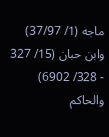ماجه (1/ 37/97) وابن حبان (15/ 327 - 328/ 6902) والحاكم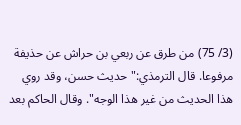(3/ 75) من طرق عن ربعي بن حراش عن حذيفة مرفوعا. قال الترمذي:"حديث حسن، وقد روي هذا الحديث من غير هذا الوجه". وقال الحاكم بعد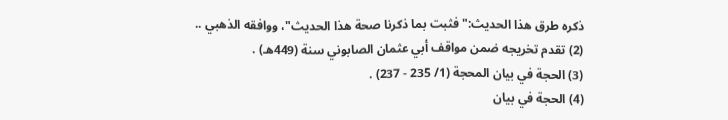ذكره طرق هذا الحديث:"فثبت بما ذكرنا صحة هذا الحديث"، ووافقه الذهبي ..
(2) تقدم تخريجه ضمن مواقف أبي عثمان الصابوني سنة (449هـ) .
(3) الحجة في بيان المحجة (1/ 235 - 237) .
(4) الحجة في بيان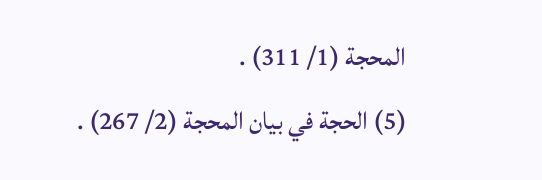المحجة (1/ 311) .
(5) الحجة في بيان المحجة (2/ 267) .